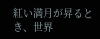紅い満月が昇るとき、世界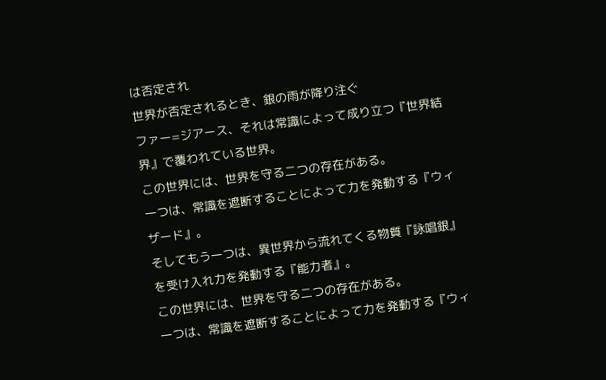は否定され
世界が否定されるとき、銀の雨が降り注ぐ
ファー=ジアース、それは常識によって成り立つ『世界結界』で覆われている世界。
この世界には、世界を守る二つの存在がある。
一つは、常識を遮断することによって力を発動する『ウィザード』。
そしてもう一つは、異世界から流れてくる物質『詠唱銀』を受け入れ力を発動する『能力者』。
この世界には、世界を守る二つの存在がある。
一つは、常識を遮断することによって力を発動する『ウィ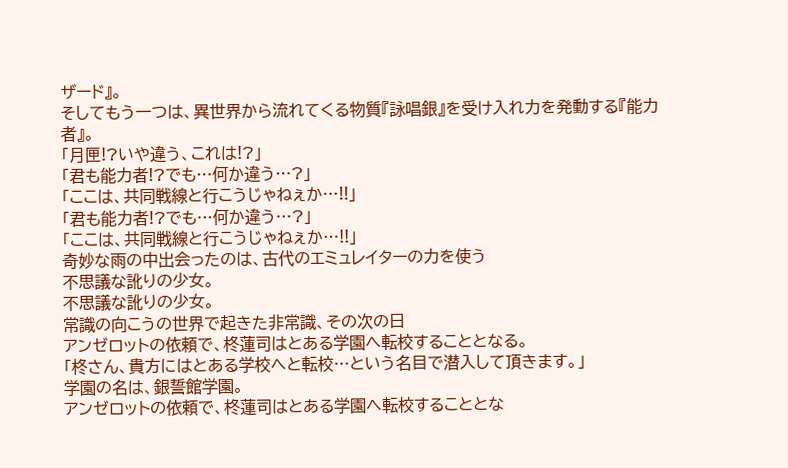ザード』。
そしてもう一つは、異世界から流れてくる物質『詠唱銀』を受け入れ力を発動する『能力者』。
「月匣!?いや違う、これは!?」
「君も能力者!?でも…何か違う…?」
「ここは、共同戦線と行こうじゃねぇか…!!」
「君も能力者!?でも…何か違う…?」
「ここは、共同戦線と行こうじゃねぇか…!!」
奇妙な雨の中出会ったのは、古代のエミュレイターの力を使う
不思議な訛りの少女。
不思議な訛りの少女。
常識の向こうの世界で起きた非常識、その次の日
アンゼロットの依頼で、柊蓮司はとある学園へ転校することとなる。
「柊さん、貴方にはとある学校へと転校…という名目で潜入して頂きます。」
学園の名は、銀誓館学園。
アンゼロットの依頼で、柊蓮司はとある学園へ転校することとな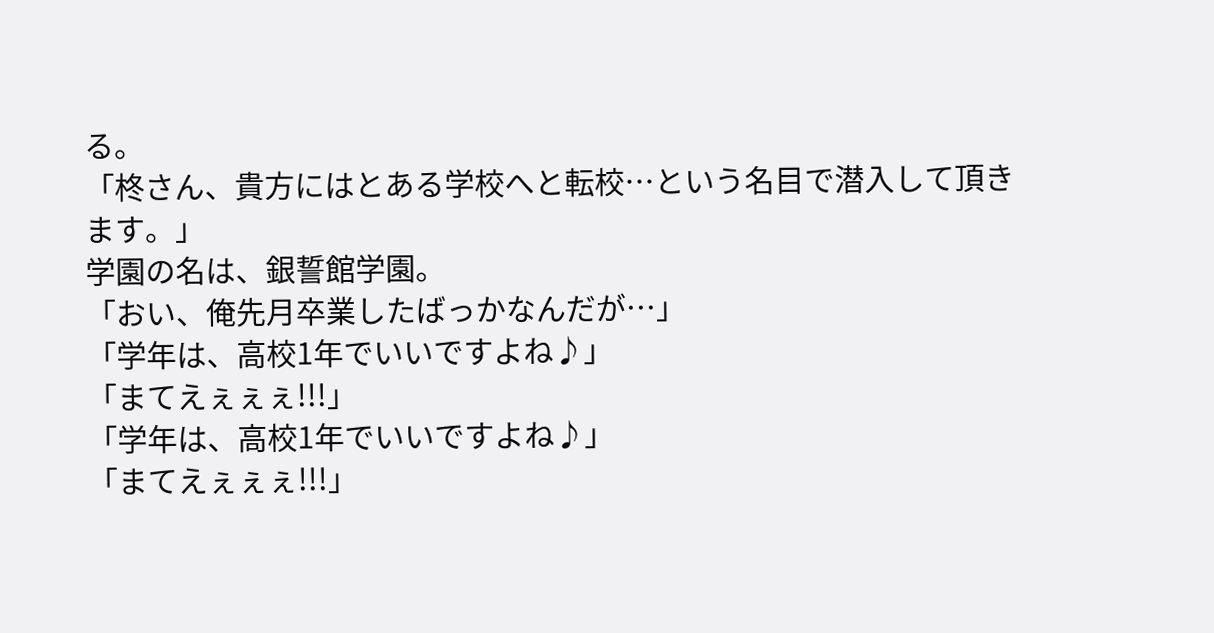る。
「柊さん、貴方にはとある学校へと転校…という名目で潜入して頂きます。」
学園の名は、銀誓館学園。
「おい、俺先月卒業したばっかなんだが…」
「学年は、高校1年でいいですよね♪」
「まてえぇぇぇ!!!」
「学年は、高校1年でいいですよね♪」
「まてえぇぇぇ!!!」